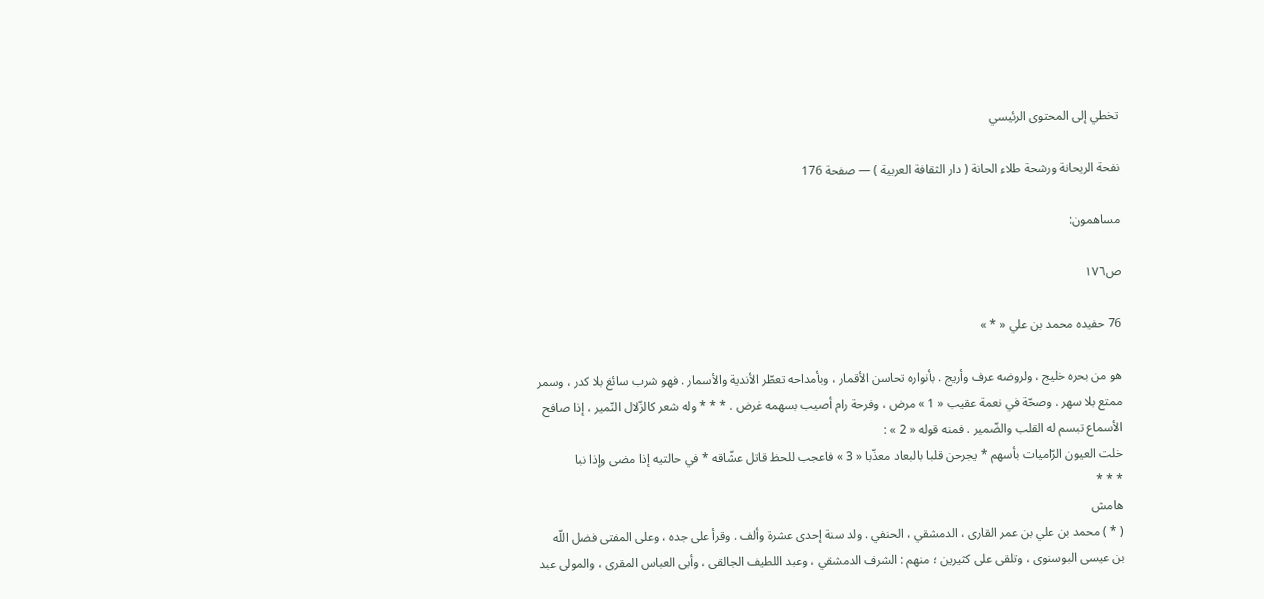تخطي إلى المحتوى الرئيسي

نفحة الريحانة ورشحة طلاء الحانة ( دار الثقافة العربية ) — صفحة 176

مساهمون:

ص١٧٦

76 حفيده محمد بن علي « * »

هو من بحره خليج ، ولروضه عرف وأريج . بأنواره تحاسن الأقمار ، وبأمداحه تعطّر الأندية والأسمار . فهو شرب سائغ بلا كدر ، وسمر ممتع بلا سهر . وصحّة في نعمة عقيب « 1 » مرض ، وفرحة رام أصيب بسهمه غرض . * * * وله شعر كالزّلال النّمير ، إذا صافح الأسماع تبسم له القلب والضّمير . فمنه قوله « 2 » :
خلت العيون الرّاميات بأسهم * يجرحن قلبا بالبعاد معذّبا « 3 » فاعجب للحظ قاتل عشّاقه * في حالتيه إذا مضى وإذا نبا
* * *
هامش
( * ) محمد بن علي بن عمر القارى ، الدمشقي ، الحنفي . ولد سنة إحدى عشرة وألف . وقرأ على جده ، وعلى المفتى فضل اللّه بن عيسى البوسنوى ، وتلقى على كثيرين ؛ منهم : الشرف الدمشقي ، وعبد اللطيف الجالقى ، وأبى العباس المقرى ، والمولى عبد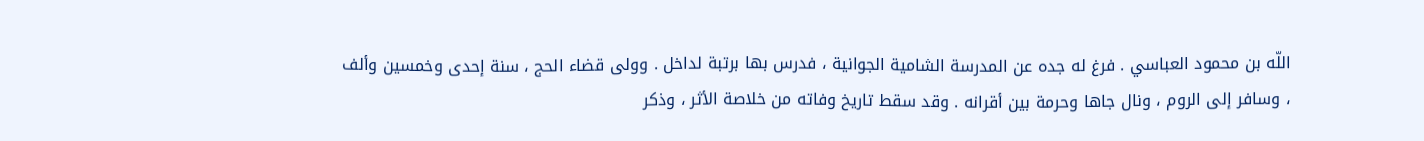اللّه بن محمود العباسي . فرغ له جده عن المدرسة الشامية الجوانية ، فدرس بها برتبة لداخل . وولى قضاء الحج ، سنة إحدى وخمسين وألف ، وسافر إلى الروم ، ونال جاها وحرمة بين أقرانه . وقد سقط تاريخ وفاته من خلاصة الأثر ، وذكر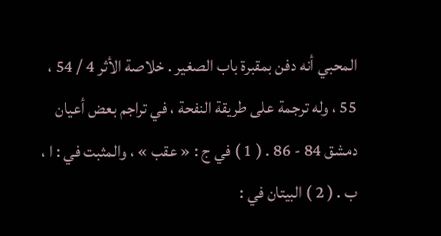المحبي أنه دفن بمقبرة باب الصغير . خلاصة الأثر 4 / 54 ، 55 ، وله ترجمة على طريقة النفحة ، في تراجم بعض أعيان دمشق 84 - 86 . ( 1 ) في ج : « عقب » ، والمثبت في : ا ، ب . ( 2 ) البيتان في :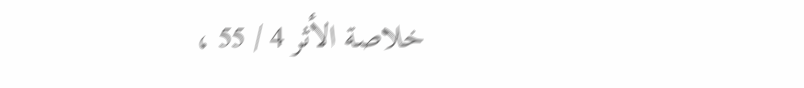خلاصة الأثر 4 / 55 ،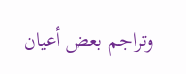وتراجم بعض أعيان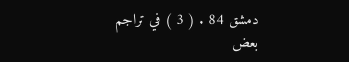دمشق 84 . ( 3 ) في تراجم بعض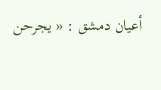أعيان دمشق : « يجرحن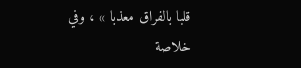قلبا بالفراق معذبا » ، وفي خلاصة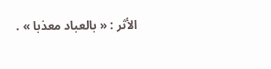الأثر : « بالعباد معذبا » .